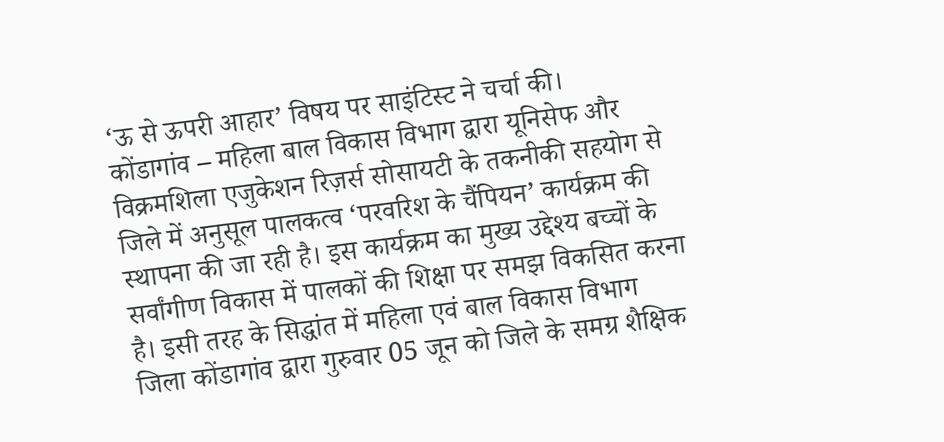‘ऊ से ऊपरी आहार’ विषय पर साइंटिस्ट ने चर्चा की।
कोंडागांव – महिला बाल विकास विभाग द्वारा यूनिसेफ और विक्रमशिला एजुकेशन रिज़र्स सोसायटी के तकनीकी सहयोग से जिले में अनुसूल पालकत्व ‘परवरिश के चैंपियन’ कार्यक्रम की स्थापना की जा रही है। इस कार्यक्रम का मुख्य उद्देश्य बच्चों के सर्वांगीण विकास में पालकों की शिक्षा पर समझ विकसित करना है। इसी तरह के सिद्धांत में महिला एवं बाल विकास विभाग जिला कोंडागांव द्वारा गुरुवार 05 जून को जिले के समग्र शैक्षिक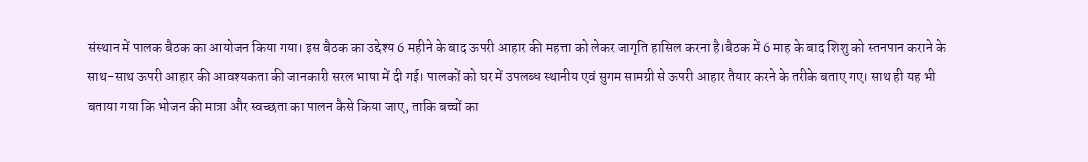संस्थान में पालक बैठक का आयोजन किया गया। इस बैठक का उद्देश्य 6 महीने के बाद ऊपरी आहार की महत्ता को लेकर जागृति हासिल करना है।बैठक में 6 माह के बाद शिशु को स्तनपान कराने के साथ-साथ ऊपरी आहार की आवश्यकता की जानकारी सरल भाषा में दी गई। पालकों को घर में उपलब्ध स्थानीय एवं सुगम सामग्री से ऊपरी आहार तैयार करने के तरीके बताए गए। साथ ही यह भी बताया गया कि भोजन की मात्रा और स्वच्छता का पालन कैसे किया जाए, ताकि बच्चों का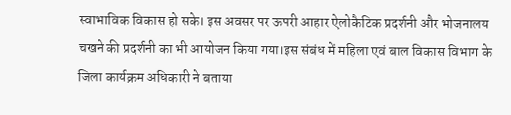स्वाभाविक विकास हो सके। इस अवसर पर ऊपरी आहार ऐलोकैटिक प्रदर्शनी और भोजनालय चखने की प्रदर्शनी का भी आयोजन किया गया।इस संबंध में महिला एवं बाल विकास विभाग के जिला कार्यक्रम अधिकारी ने बताया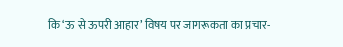कि ‘ऊ से ऊपरी आहार’ विषय पर जागरूकता का प्रचार-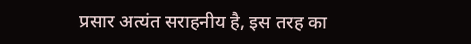प्रसार अत्यंत सराहनीय है, इस तरह का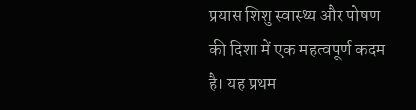प्रयास शिशु स्वास्थ्य और पोषण की दिशा में एक महत्वपूर्ण कदम है। यह प्रथम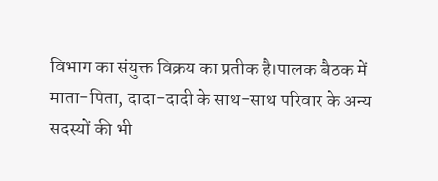विभाग का संयुक्त विक्रय का प्रतीक है।पालक बैठक में माता-पिता, दादा-दादी के साथ-साथ परिवार के अन्य सदस्यों की भी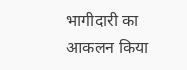भागीदारी का आकलन किया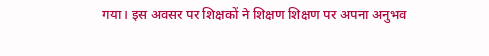गया। इस अवसर पर शिक्षकों ने शिक्षण शिक्षण पर अपना अनुभव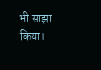भी साझा किया।